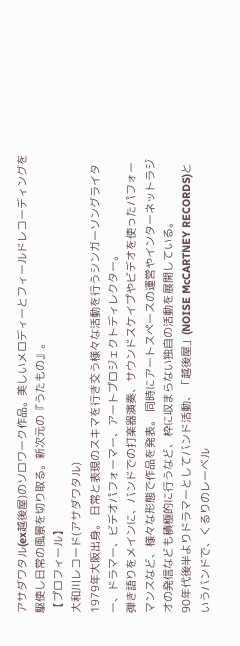アサダワタル(ex越後屋)のソロワーク作品。美しいメロディーとフィールドレコーディングを駆使し日常の風景を切り取る。新次元の『うたもの』。
【プロフィール】
大和川レコード(アサダワタル)
1979年大阪出身。 日常と表現のスキマを行き交う様々な活動を行うシンガーソングライター、ドラマー、ビデオパフォーマー、アートプロジェクトディレクター。
弾き語りをメインに、バンドでの打楽器演奏、サウンドスケイプやビデオを使ったパフォーマンスなど、様々な形態で作品を発表。 同時にアートスペースの運営やインターネットラジオの発信なども積極的に行うなど、枠に収まらない独自の活動を展開している。
90年代後半よりドラマーとしてバンド活動、「越後屋」(NOISE McCARTNEY RECORDS)というバンドで、くるりのレーベル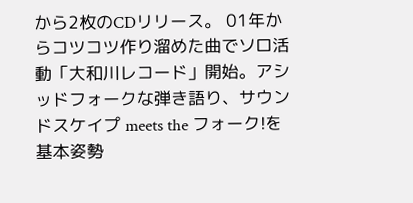から2枚のCDリリース。 01年からコツコツ作り溜めた曲でソロ活動「大和川レコード」開始。アシッドフォークな弾き語り、サウンドスケイプ meets the フォーク!を基本姿勢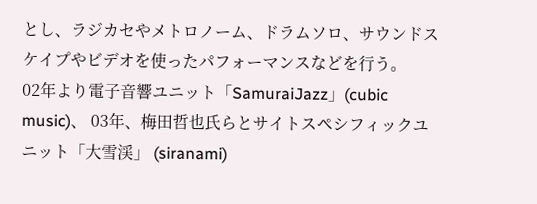とし、ラジカセやメトロノーム、ドラムソロ、サウンドスケイプやビデオを使ったパフォーマンスなどを行う。
02年より電子音響ユニット「SamuraiJazz」(cubic music)、 03年、梅田哲也氏らとサイトスペシフィックユニット「大雪渓」 (siranami)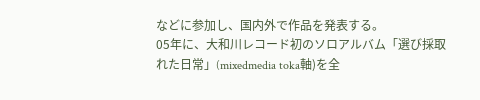などに参加し、国内外で作品を発表する。
05年に、大和川レコード初のソロアルバム「選び採取れた日常」(mixedmedia toka軸)を全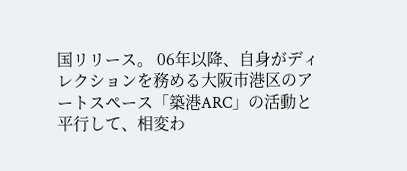国リリース。 06年以降、自身がディレクションを務める大阪市港区のアートスペース「築港ARC」の活動と平行して、相変わ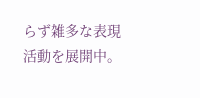らず雑多な表現活動を展開中。